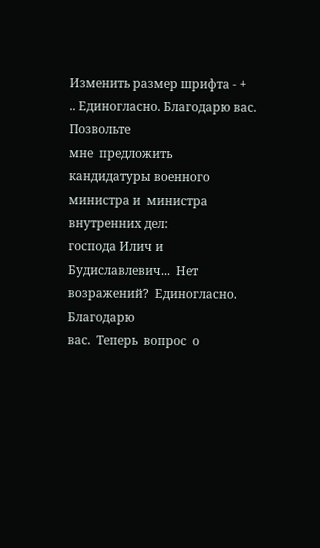Изменить размер шрифта - +
.. Единогласно. Благодарю вас. Позвольте
мне  предложить кандидатуры военного  министра и  министра внутренних дел:
господа Илич и  Будиславлевич...  Нет возражений?  Единогласно.  Благодарю
вас.  Теперь  вопрос  о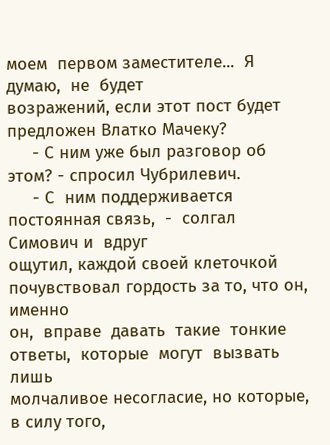моем  первом заместителе...  Я  думаю,  не  будет
возражений, если этот пост будет предложен Влатко Мачеку?
     - С ним уже был разговор об этом? - спросил Чубрилевич.
     - С  ним поддерживается постоянная связь,  -  солгал Симович и  вдруг
ощутил, каждой своей клеточкой почувствовал гордость за то, что он, именно
он,  вправе  давать  такие  тонкие  ответы,  которые  могут  вызвать  лишь
молчаливое несогласие, но которые, в силу того,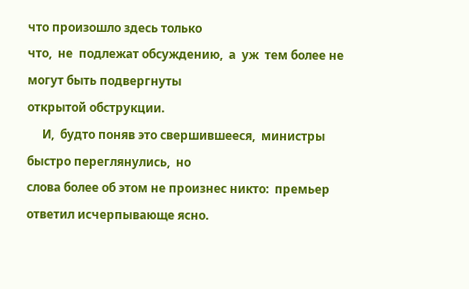что произошло здесь только
что,  не  подлежат обсуждению,  а  уж  тем более не могут быть подвергнуты
открытой обструкции.
     И,  будто поняв это свершившееся,  министры быстро переглянулись,  но
слова более об этом не произнес никто:  премьер ответил исчерпывающе ясно.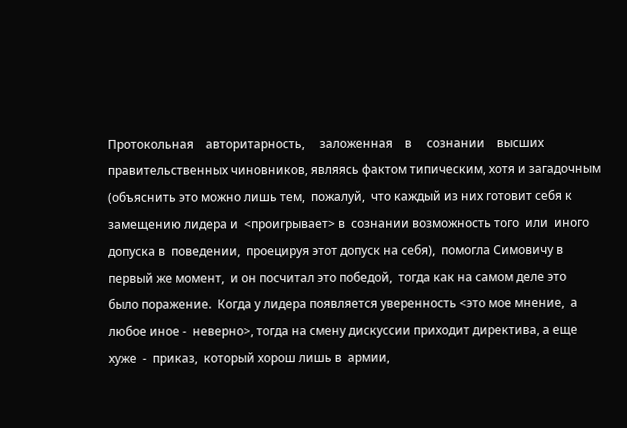Протокольная    авторитарность,     заложенная    в     сознании    высших
правительственных чиновников, являясь фактом типическим, хотя и загадочным
(объяснить это можно лишь тем,  пожалуй,  что каждый из них готовит себя к
замещению лидера и  <проигрывает> в  сознании возможность того  или  иного
допуска в  поведении,  проецируя этот допуск на себя),  помогла Симовичу в
первый же момент,  и он посчитал это победой,  тогда как на самом деле это
было поражение.  Когда у лидера появляется уверенность <это мое мнение,  а
любое иное -  неверно>, тогда на смену дискуссии приходит директива, а еще
хуже  -  приказ,  который хорош лишь в  армии,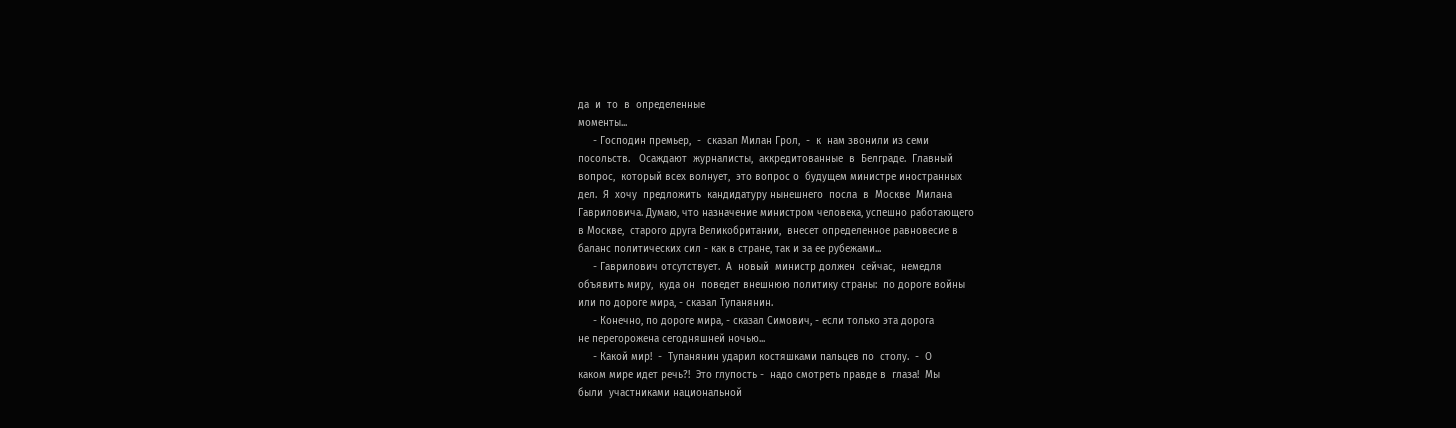да  и  то  в  определенные
моменты...
     - Господин премьер,  -  сказал Милан Грол,  -  к  нам звонили из семи
посольств.   Осаждают  журналисты,  аккредитованные  в  Белграде.  Главный
вопрос,  который всех волнует,  это вопрос о  будущем министре иностранных
дел.  Я  хочу  предложить  кандидатуру нынешнего  посла  в  Москве  Милана
Гавриловича. Думаю, что назначение министром человека, успешно работающего
в Москве,  старого друга Великобритании,  внесет определенное равновесие в
баланс политических сил - как в стране, так и за ее рубежами...
     - Гаврилович отсутствует.  А  новый  министр должен  сейчас,  немедля
объявить миру,  куда он  поведет внешнюю политику страны:  по дороге войны
или по дороге мира, - сказал Тупанянин.
     - Конечно, по дороге мира, - сказал Симович, - если только эта дорога
не перегорожена сегодняшней ночью...
     - Какой мир!  -  Тупанянин ударил костяшками пальцев по  столу.  -  О
каком мире идет речь?!  Это глупость -  надо смотреть правде в  глаза!  Мы
были  участниками национальной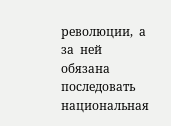революции,  а  за  ней  обязана последовать
национальная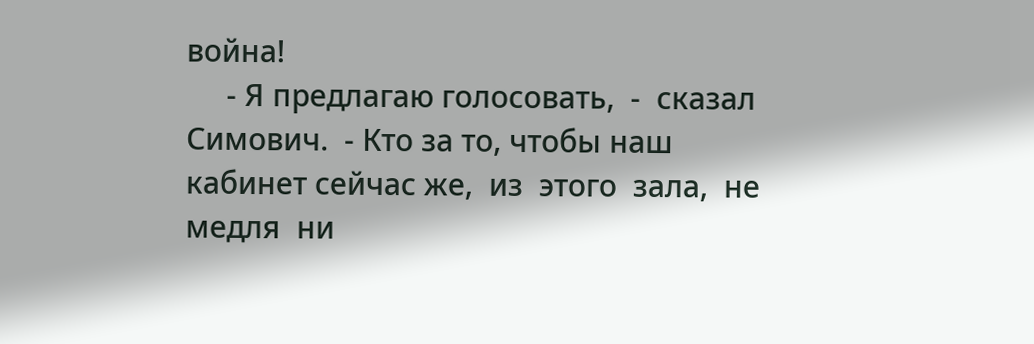война!
     - Я предлагаю голосовать,  -  сказал Симович.  - Кто за то, чтобы наш
кабинет сейчас же,  из  этого  зала,  не  медля  ни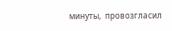минуты,  провозгласил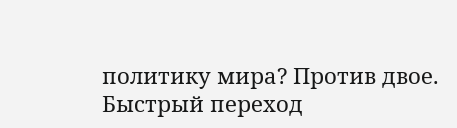политику мира? Против двое.
Быстрый переход